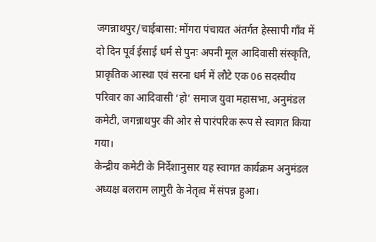जगन्नाथपुर/चाईबासा: मोंगरा पंचायत अंतर्गत हेस्सापी गाँव में दो दिन पूर्व ईसाई धर्म से पुनः अपनी मूल आदिवासी संस्कृति, प्राकृतिक आस्था एवं सरना धर्म में लौटे एक 06 सदस्यीय परिवार का आदिवासी ‘हो’ समाज युवा महासभा, अनुमंडल कमेटी, जगन्नाथपुर की ओर से पारंपरिक रूप से स्वागत किया गया।
केन्द्रीय कमेटी के निर्देशानुसार यह स्वागत कार्यक्रम अनुमंडल अध्यक्ष बलराम लागुरी के नेतृत्व में संपन्न हुआ।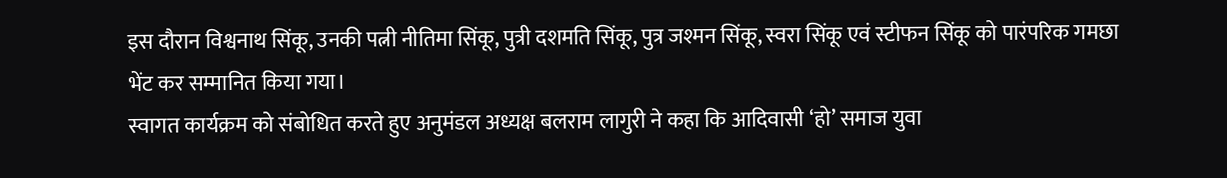इस दौरान विश्वनाथ सिंकू, उनकी पत्नी नीतिमा सिंकू, पुत्री दशमति सिंकू, पुत्र जश्मन सिंकू, स्वरा सिंकू एवं स्टीफन सिंकू को पारंपरिक गमछा भेंट कर सम्मानित किया गया।
स्वागत कार्यक्रम को संबोधित करते हुए अनुमंडल अध्यक्ष बलराम लागुरी ने कहा कि आदिवासी ‘हो’ समाज युवा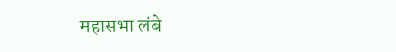महासभा लंबे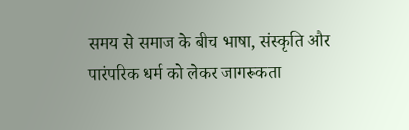समय से समाज के बीच भाषा, संस्कृति और पारंपरिक धर्म को लेकर जागरूकता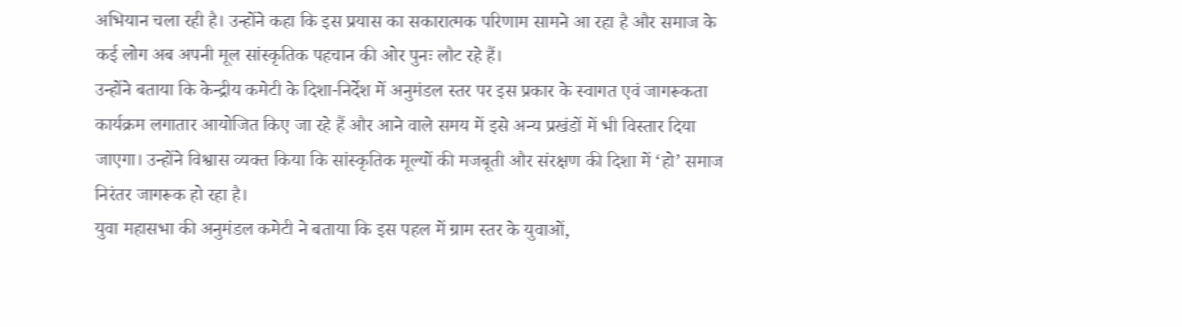अभियान चला रही है। उन्होंने कहा कि इस प्रयास का सकारात्मक परिणाम सामने आ रहा है और समाज के कई लोग अब अपनी मूल सांस्कृतिक पहचान की ओर पुनः लौट रहे हैं।
उन्होंने बताया कि केन्द्रीय कमेटी के दिशा-निर्देश में अनुमंडल स्तर पर इस प्रकार के स्वागत एवं जागरूकता कार्यक्रम लगातार आयोजित किए जा रहे हैं और आने वाले समय में इसे अन्य प्रखंडों में भी विस्तार दिया जाएगा। उन्होंने विश्वास व्यक्त किया कि सांस्कृतिक मूल्यों की मजबूती और संरक्षण की दिशा में ‘हो’ समाज निरंतर जागरूक हो रहा है।
युवा महासभा की अनुमंडल कमेटी ने बताया कि इस पहल में ग्राम स्तर के युवाओं,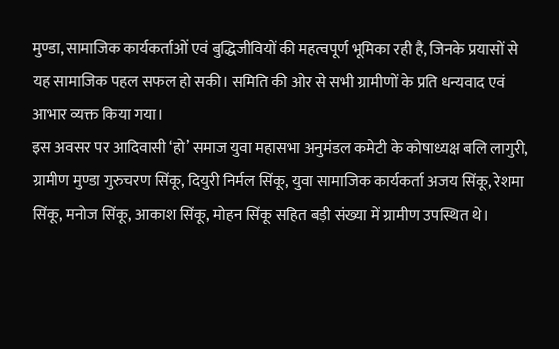मुण्डा, सामाजिक कार्यकर्ताओं एवं बुद्धिजीवियों की महत्वपूर्ण भूमिका रही है, जिनके प्रयासों से यह सामाजिक पहल सफल हो सकी। समिति की ओर से सभी ग्रामीणों के प्रति धन्यवाद एवं आभार व्यक्त किया गया।
इस अवसर पर आदिवासी ‘हो’ समाज युवा महासभा अनुमंडल कमेटी के कोषाध्यक्ष बलि लागुरी, ग्रामीण मुण्डा गुरुचरण सिंकू, दियुरी निर्मल सिंकू, युवा सामाजिक कार्यकर्ता अजय सिंकू, रेशमा सिंकू, मनोज सिंकू, आकाश सिंकू, मोहन सिंकू सहित बड़ी संख्या में ग्रामीण उपस्थित थे।